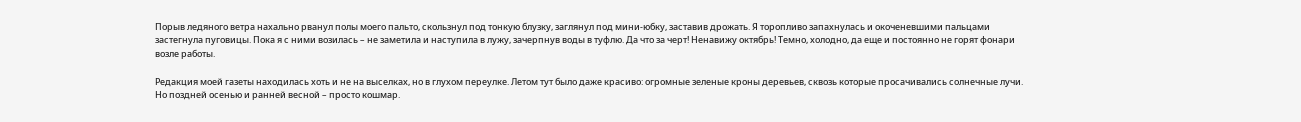Порыв ледяного ветра нахально рванул полы моего пальто, скользнул под тонкую блузку, заглянул под мини-юбку, заставив дрожать. Я торопливо запахнулась и окоченевшими пальцами застегнула пуговицы. Пока я с ними возилась – не заметила и наступила в лужу, зачерпнув воды в туфлю. Да что за черт! Ненавижу октябрь! Темно, холодно, да еще и постоянно не горят фонари возле работы.

Редакция моей газеты находилась хоть и не на выселках, но в глухом переулке. Летом тут было даже красиво: огромные зеленые кроны деревьев, сквозь которые просачивались солнечные лучи. Но поздней осенью и ранней весной – просто кошмар.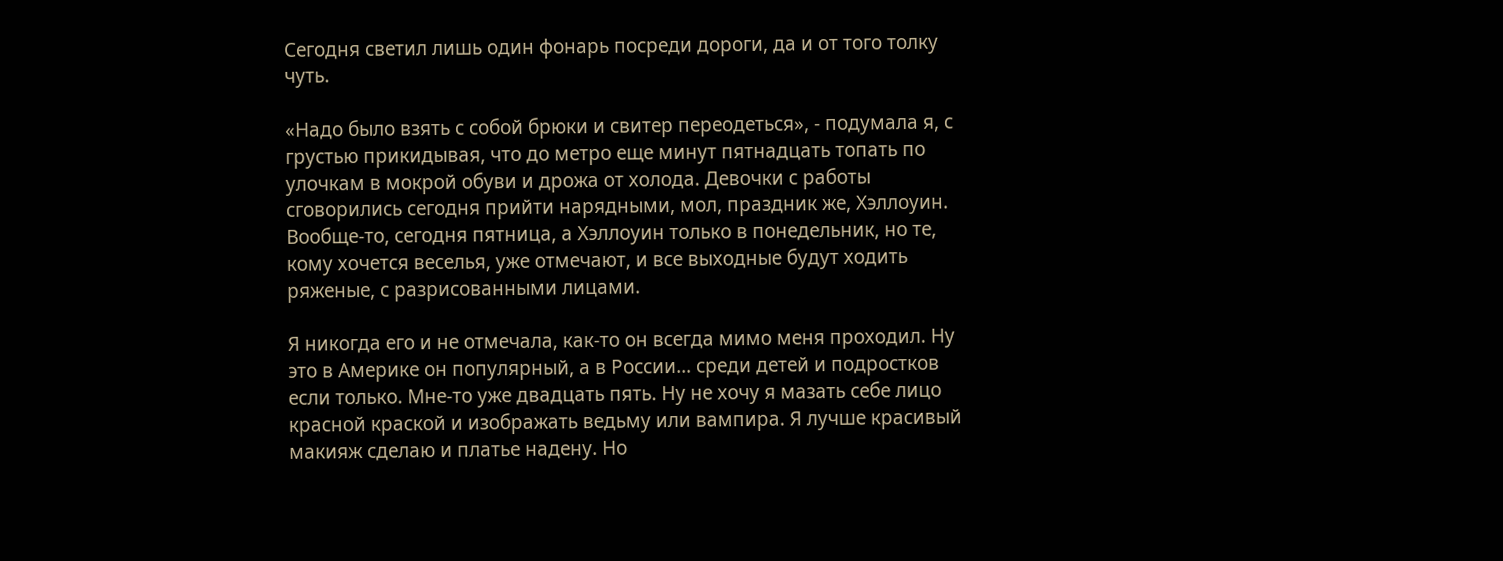Сегодня светил лишь один фонарь посреди дороги, да и от того толку чуть.

«Надо было взять с собой брюки и свитер переодеться», - подумала я, с грустью прикидывая, что до метро еще минут пятнадцать топать по улочкам в мокрой обуви и дрожа от холода. Девочки с работы сговорились сегодня прийти нарядными, мол, праздник же, Хэллоуин. Вообще-то, сегодня пятница, а Хэллоуин только в понедельник, но те, кому хочется веселья, уже отмечают, и все выходные будут ходить ряженые, с разрисованными лицами.

Я никогда его и не отмечала, как-то он всегда мимо меня проходил. Ну это в Америке он популярный, а в России… среди детей и подростков если только. Мне-то уже двадцать пять. Ну не хочу я мазать себе лицо красной краской и изображать ведьму или вампира. Я лучше красивый макияж сделаю и платье надену. Но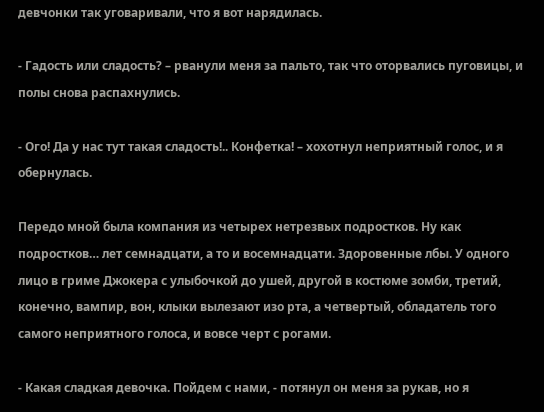девчонки так уговаривали, что я вот нарядилась.

- Гадость или сладость? – рванули меня за пальто, так что оторвались пуговицы, и полы снова распахнулись.

- Ого! Да у нас тут такая сладость!.. Конфетка! – хохотнул неприятный голос, и я обернулась.

Передо мной была компания из четырех нетрезвых подростков. Ну как подростков… лет семнадцати, а то и восемнадцати. Здоровенные лбы. У одного лицо в гриме Джокера с улыбочкой до ушей, другой в костюме зомби, третий, конечно, вампир, вон, клыки вылезают изо рта, а четвертый, обладатель того самого неприятного голоса, и вовсе черт с рогами.

- Какая сладкая девочка. Пойдем с нами, - потянул он меня за рукав, но я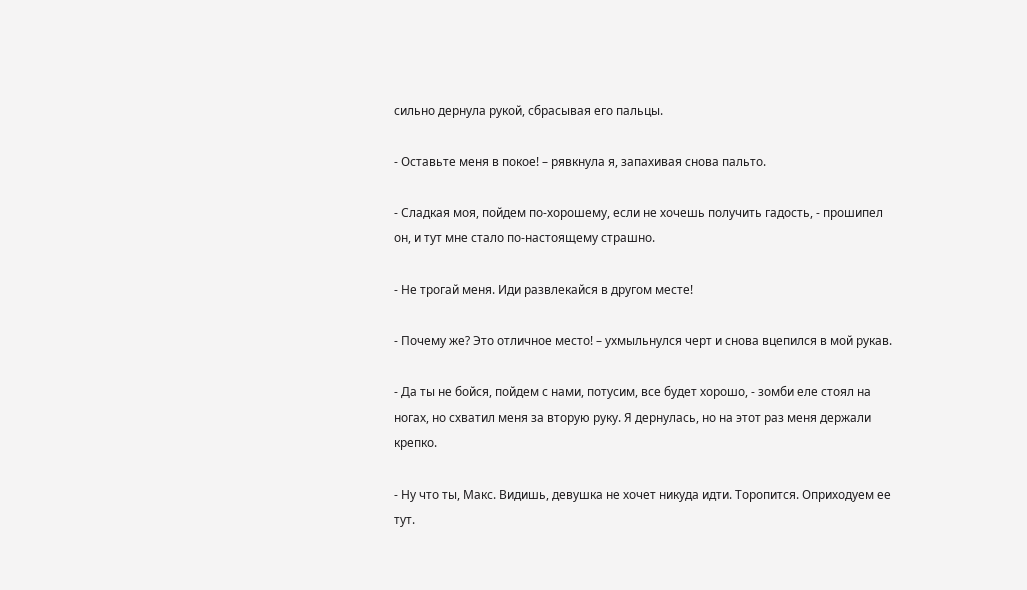сильно дернула рукой, сбрасывая его пальцы.

- Оставьте меня в покое! – рявкнула я, запахивая снова пальто.

- Сладкая моя, пойдем по-хорошему, если не хочешь получить гадость, - прошипел он, и тут мне стало по-настоящему страшно.

- Не трогай меня. Иди развлекайся в другом месте!

- Почему же? Это отличное место! – ухмыльнулся черт и снова вцепился в мой рукав.

- Да ты не бойся, пойдем с нами, потусим, все будет хорошо, - зомби еле стоял на ногах, но схватил меня за вторую руку. Я дернулась, но на этот раз меня держали крепко.

- Ну что ты, Макс. Видишь, девушка не хочет никуда идти. Торопится. Оприходуем ее тут.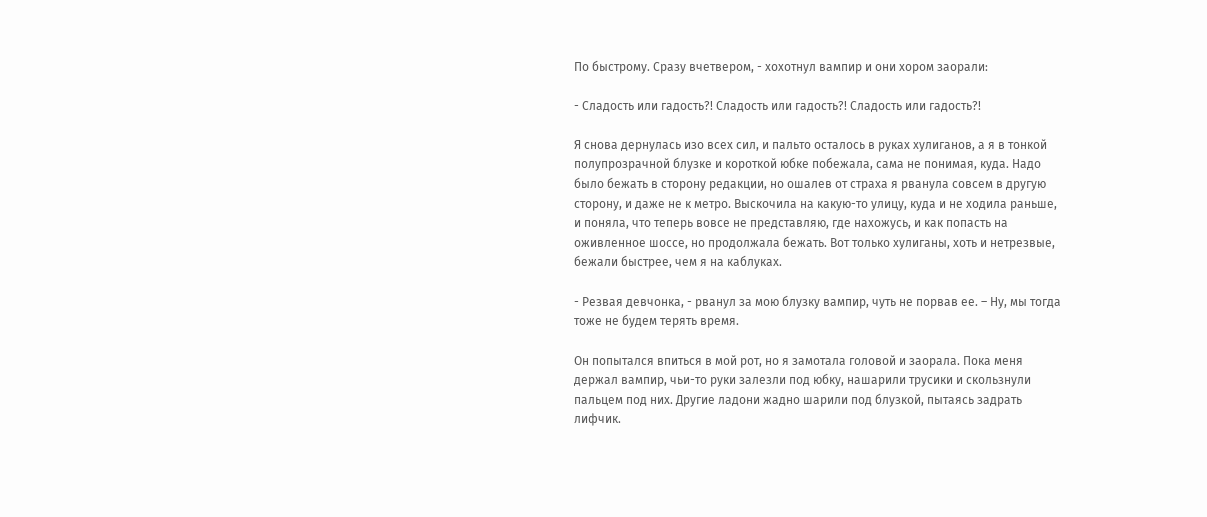По быстрому. Сразу вчетвером, - хохотнул вампир и они хором заорали:

- Сладость или гадость?! Сладость или гадость?! Сладость или гадость?!

Я снова дернулась изо всех сил, и пальто осталось в руках хулиганов, а я в тонкой полупрозрачной блузке и короткой юбке побежала, сама не понимая, куда. Надо было бежать в сторону редакции, но ошалев от страха я рванула совсем в другую сторону, и даже не к метро. Выскочила на какую-то улицу, куда и не ходила раньше, и поняла, что теперь вовсе не представляю, где нахожусь, и как попасть на оживленное шоссе, но продолжала бежать. Вот только хулиганы, хоть и нетрезвые, бежали быстрее, чем я на каблуках.

- Резвая девчонка, - рванул за мою блузку вампир, чуть не порвав ее. – Ну, мы тогда тоже не будем терять время.

Он попытался впиться в мой рот, но я замотала головой и заорала. Пока меня держал вампир, чьи-то руки залезли под юбку, нашарили трусики и скользнули пальцем под них. Другие ладони жадно шарили под блузкой, пытаясь задрать лифчик.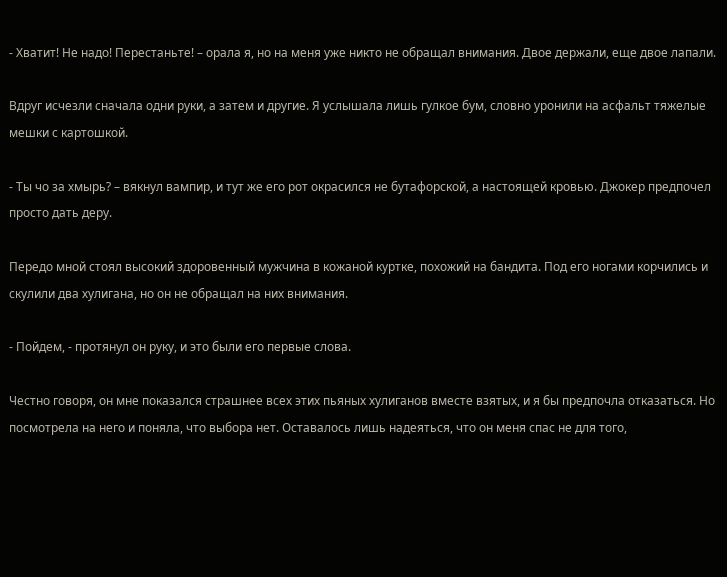- Хватит! Не надо! Перестаньте! – орала я, но на меня уже никто не обращал внимания. Двое держали, еще двое лапали.

Вдруг исчезли сначала одни руки, а затем и другие. Я услышала лишь гулкое бум, словно уронили на асфальт тяжелые мешки с картошкой.

- Ты чо за хмырь? – вякнул вампир, и тут же его рот окрасился не бутафорской, а настоящей кровью. Джокер предпочел просто дать деру.

Передо мной стоял высокий здоровенный мужчина в кожаной куртке, похожий на бандита. Под его ногами корчились и скулили два хулигана, но он не обращал на них внимания.

- Пойдем, - протянул он руку, и это были его первые слова.

Честно говоря, он мне показался страшнее всех этих пьяных хулиганов вместе взятых, и я бы предпочла отказаться. Но посмотрела на него и поняла, что выбора нет. Оставалось лишь надеяться, что он меня спас не для того,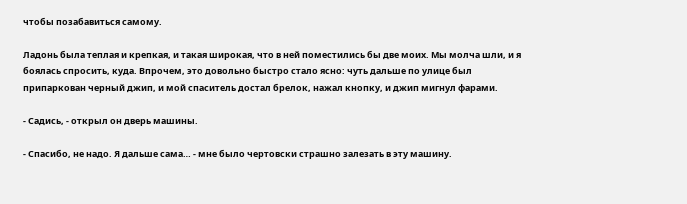чтобы позабавиться самому.

Ладонь была теплая и крепкая, и такая широкая, что в ней поместились бы две моих. Мы молча шли, и я боялась спросить, куда. Впрочем, это довольно быстро стало ясно: чуть дальше по улице был припаркован черный джип, и мой спаситель достал брелок, нажал кнопку, и джип мигнул фарами.

- Садись, - открыл он дверь машины.

- Спасибо, не надо. Я дальше сама… - мне было чертовски страшно залезать в эту машину.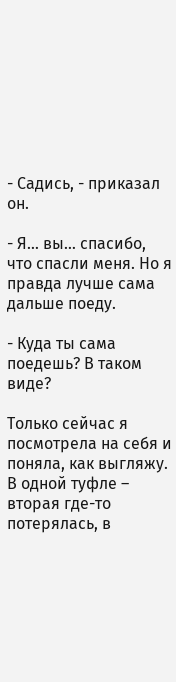- Садись, - приказал он.

- Я… вы… спасибо, что спасли меня. Но я правда лучше сама дальше поеду.

- Куда ты сама поедешь? В таком виде?

Только сейчас я посмотрела на себя и поняла, как выгляжу. В одной туфле – вторая где-то потерялась, в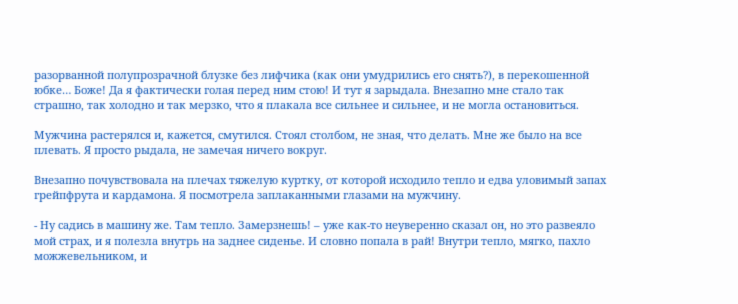разорванной полупрозрачной блузке без лифчика (как они умудрились его снять?), в перекошенной юбке… Боже! Да я фактически голая перед ним стою! И тут я зарыдала. Внезапно мне стало так страшно, так холодно и так мерзко, что я плакала все сильнее и сильнее, и не могла остановиться.

Мужчина растерялся и, кажется, смутился. Стоял столбом, не зная, что делать. Мне же было на все плевать. Я просто рыдала, не замечая ничего вокруг.

Внезапно почувствовала на плечах тяжелую куртку, от которой исходило тепло и едва уловимый запах грейпфрута и кардамона. Я посмотрела заплаканными глазами на мужчину.

- Ну садись в машину же. Там тепло. Замерзнешь! – уже как-то неуверенно сказал он, но это развеяло мой страх, и я полезла внутрь на заднее сиденье. И словно попала в рай! Внутри тепло, мягко, пахло можжевельником, и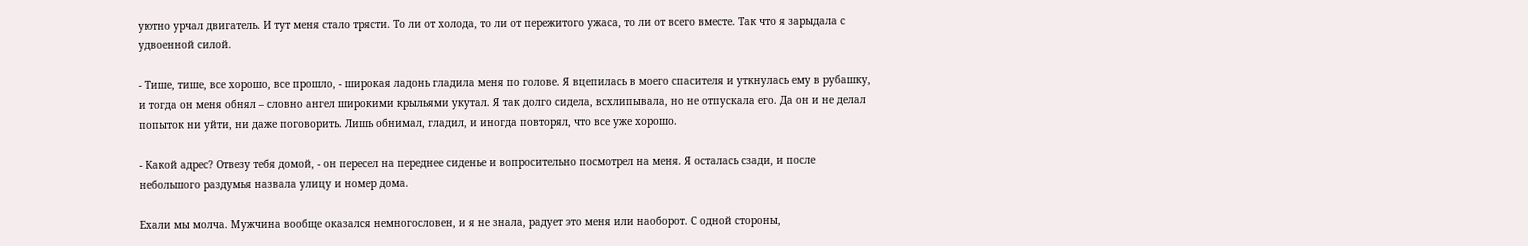уютно урчал двигатель. И тут меня стало трясти. То ли от холода, то ли от пережитого ужаса, то ли от всего вместе. Так что я зарыдала с удвоенной силой.

- Тише, тише, все хорошо, все прошло, - широкая ладонь гладила меня по голове. Я вцепилась в моего спасителя и уткнулась ему в рубашку, и тогда он меня обнял – словно ангел широкими крыльями укутал. Я так долго сидела, всхлипывала, но не отпускала его. Да он и не делал попыток ни уйти, ни даже поговорить. Лишь обнимал, гладил, и иногда повторял, что все уже хорошо.

- Какой адрес? Отвезу тебя домой, - он пересел на переднее сиденье и вопросительно посмотрел на меня. Я осталась сзади, и после небольшого раздумья назвала улицу и номер дома.

Ехали мы молча. Мужчина вообще оказался немногословен, и я не знала, радует это меня или наоборот. С одной стороны,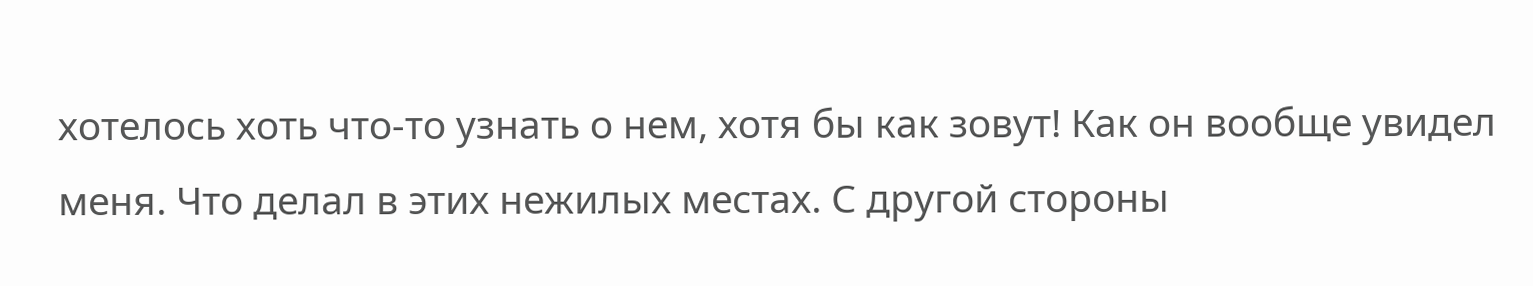хотелось хоть что-то узнать о нем, хотя бы как зовут! Как он вообще увидел меня. Что делал в этих нежилых местах. С другой стороны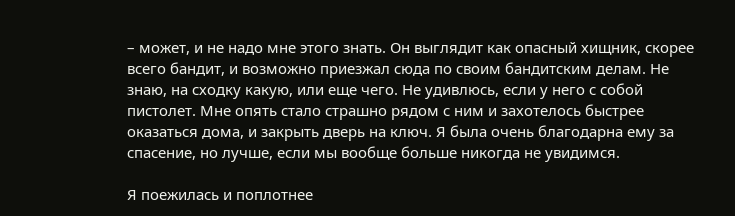– может, и не надо мне этого знать. Он выглядит как опасный хищник, скорее всего бандит, и возможно приезжал сюда по своим бандитским делам. Не знаю, на сходку какую, или еще чего. Не удивлюсь, если у него с собой пистолет. Мне опять стало страшно рядом с ним и захотелось быстрее оказаться дома, и закрыть дверь на ключ. Я была очень благодарна ему за спасение, но лучше, если мы вообще больше никогда не увидимся.

Я поежилась и поплотнее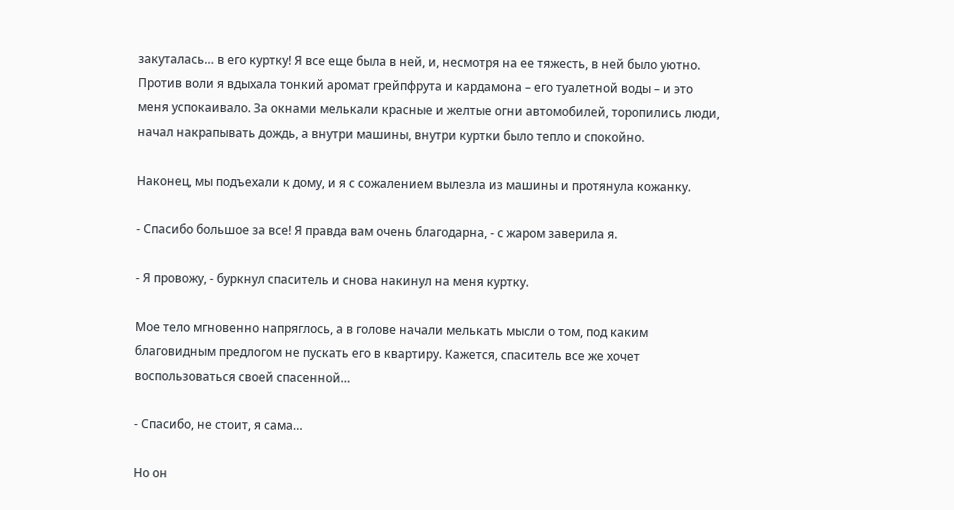закуталась… в его куртку! Я все еще была в ней, и, несмотря на ее тяжесть, в ней было уютно. Против воли я вдыхала тонкий аромат грейпфрута и кардамона – его туалетной воды – и это меня успокаивало. За окнами мелькали красные и желтые огни автомобилей, торопились люди, начал накрапывать дождь, а внутри машины, внутри куртки было тепло и спокойно.

Наконец, мы подъехали к дому, и я с сожалением вылезла из машины и протянула кожанку.

- Спасибо большое за все! Я правда вам очень благодарна, - с жаром заверила я.

- Я провожу, - буркнул спаситель и снова накинул на меня куртку.

Мое тело мгновенно напряглось, а в голове начали мелькать мысли о том, под каким благовидным предлогом не пускать его в квартиру. Кажется, спаситель все же хочет воспользоваться своей спасенной…

- Спасибо, не стоит, я сама…

Но он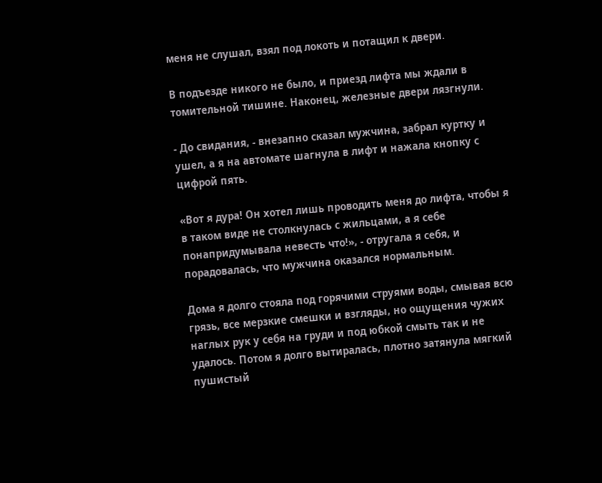меня не слушал, взял под локоть и потащил к двери.

В подъезде никого не было, и приезд лифта мы ждали в томительной тишине. Наконец, железные двери лязгнули.

- До свидания, - внезапно сказал мужчина, забрал куртку и ушел, а я на автомате шагнула в лифт и нажала кнопку с цифрой пять.

«Вот я дура! Он хотел лишь проводить меня до лифта, чтобы я в таком виде не столкнулась с жильцами, а я себе понапридумывала невесть что!», - отругала я себя, и порадовалась, что мужчина оказался нормальным.

Дома я долго стояла под горячими струями воды, смывая всю грязь, все мерзкие смешки и взгляды, но ощущения чужих наглых рук у себя на груди и под юбкой смыть так и не удалось. Потом я долго вытиралась, плотно затянула мягкий пушистый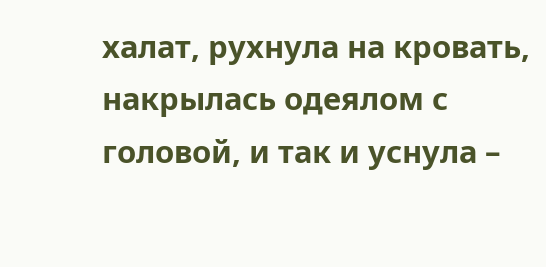халат, рухнула на кровать, накрылась одеялом с головой, и так и уснула –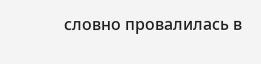словно провалилась в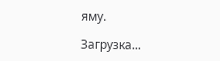яму.

Загрузка...